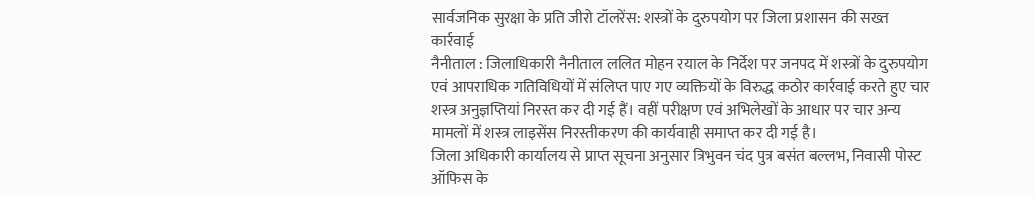सार्वजनिक सुरक्षा के प्रति जीरो टॉलरेंस: शस्त्रों के दुरुपयोग पर जिला प्रशासन की सख्त कार्रवाई
नैनीताल : जिलाधिकारी नैनीताल ललित मोहन रयाल के निर्देश पर जनपद में शस्त्रों के दुरुपयोग एवं आपराधिक गतिविधियों में संलिप्त पाए गए व्यक्तियों के विरुद्ध कठोर कार्रवाई करते हुए चार शस्त्र अनुज्ञप्तियां निरस्त कर दी गई हैं। वहीं परीक्षण एवं अभिलेखों के आधार पर चार अन्य मामलों में शस्त्र लाइसेंस निरस्तीकरण की कार्यवाही समाप्त कर दी गई है।
जिला अधिकारी कार्यालय से प्राप्त सूचना अनुसार त्रिभुवन चंद पुत्र बसंत बल्लभ, निवासी पोस्ट ऑफिस के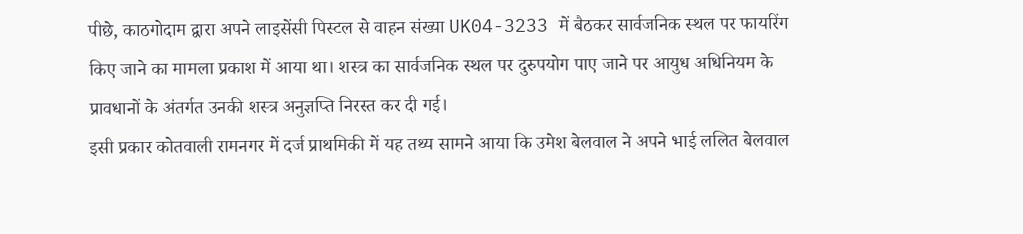पीछे, काठगोदाम द्वारा अपने लाइसेंसी पिस्टल से वाहन संख्या UK04-3233 में बैठकर सार्वजनिक स्थल पर फायरिंग किए जाने का मामला प्रकाश में आया था। शस्त्र का सार्वजनिक स्थल पर दुरुपयोग पाए जाने पर आयुध अधिनियम के प्रावधानों के अंतर्गत उनकी शस्त्र अनुज्ञप्ति निरस्त कर दी गई।
इसी प्रकार कोतवाली रामनगर में दर्ज प्राथमिकी में यह तथ्य सामने आया कि उमेश बेलवाल ने अपने भाई ललित बेलवाल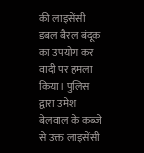की लाइसेंसी डबल बैरल बंदूक का उपयोग कर वादी पर हमला किया। पुलिस द्वारा उमेश बेलवाल के कब्जे से उक्त लाइसेंसी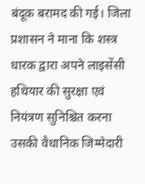बंदूक बरामद की गई। जिला प्रशासन ने माना कि शस्त्र धारक द्वारा अपने लाइसेंसी हथियार की सुरक्षा एवं नियंत्रण सुनिश्चित करना उसकी वैधानिक जिम्मेदारी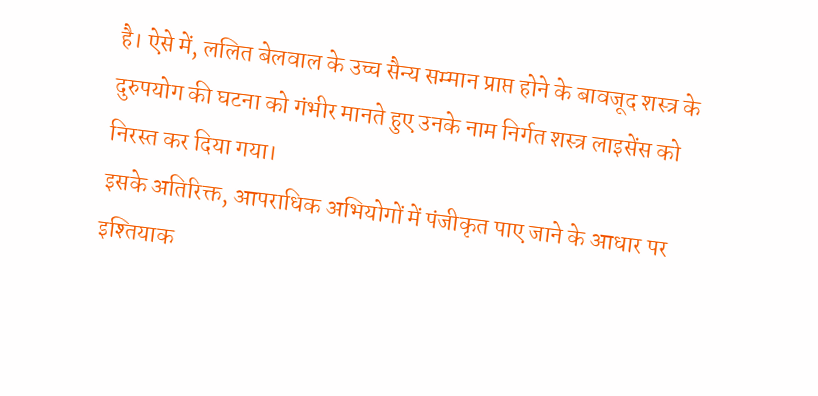है। ऐसे में, ललित बेलवाल के उच्च सैन्य सम्मान प्राप्त होने के बावजूद शस्त्र के दुरुपयोग की घटना को गंभीर मानते हुए उनके नाम निर्गत शस्त्र लाइसेंस को निरस्त कर दिया गया।
इसके अतिरिक्त, आपराधिक अभियोगों में पंजीकृत पाए जाने के आधार पर इश्तियाक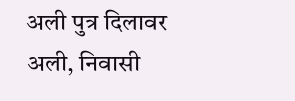अली पुत्र दिलावर अली, निवासी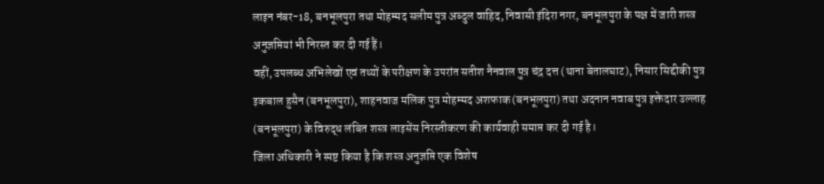लाइन नंबर-18, बनभूलपुरा तथा मोहम्मद सलीम पुत्र अब्दुल वाहिद, निवासी इंदिरा नगर, बनभूलपुरा के पक्ष में जारी शस्त्र अनुज्ञप्तियां भी निरस्त कर दी गई हैं।
वहीं, उपलब्ध अभिलेखों एवं तथ्यों के परीक्षण के उपरांत सतीश नैनवाल पुत्र चंद्र दत्त (थाना बेतालघाट), निसार सिद्दीकी पुत्र इकबाल हुसैन (बनभूलपुरा), शाहनवाज मलिक पुत्र मोहम्मद अशफाक (बनभूलपुरा) तथा अदनान नवाब पुत्र इक्तेदार उल्लाह (बनभूलपुरा) के विरुद्ध लंबित शस्त्र लाइसेंस निरस्तीकरण की कार्यवाही समाप्त कर दी गई है।
जिला अधिकारी ने स्पष्ट किया है कि शस्त्र अनुज्ञप्ति एक विशेष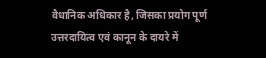वैधानिक अधिकार है, जिसका प्रयोग पूर्ण उत्तरदायित्व एवं कानून के दायरे में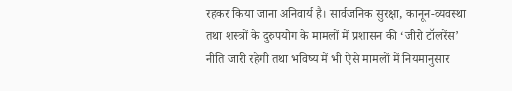रहकर किया जाना अनिवार्य है। सार्वजनिक सुरक्षा, कानून-व्यवस्था तथा शस्त्रों के दुरुपयोग के मामलों में प्रशासन की ‘जीरो टॉलरेंस’ नीति जारी रहेगी तथा भविष्य में भी ऐसे मामलों में नियमानुसार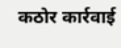कठोर कार्रवाई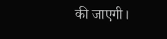की जाएगी।